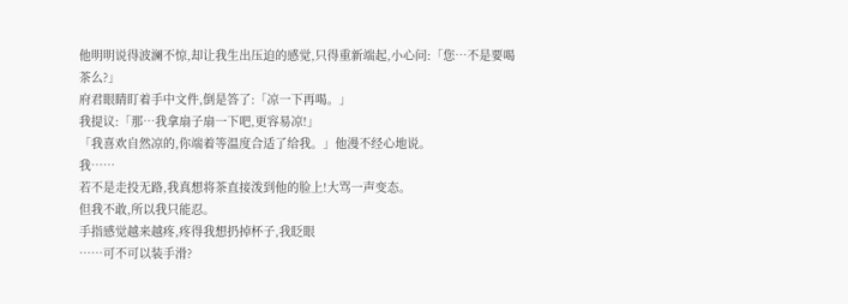他明明说得波澜不惊,却让我生出压迫的感觉,只得重新端起,小心问:「您…不是要喝茶么?」
府君眼睛盯着手中文件,倒是答了:「凉一下再喝。」
我提议:「那…我拿扇子扇一下吧,更容易凉!」
「我喜欢自然凉的,你端着等温度合适了给我。」他漫不经心地说。
我……
若不是走投无路,我真想将茶直接泼到他的脸上!大骂一声变态。
但我不敢,所以我只能忍。
手指感觉越来越疼,疼得我想扔掉杯子,我眨眼
……可不可以装手滑?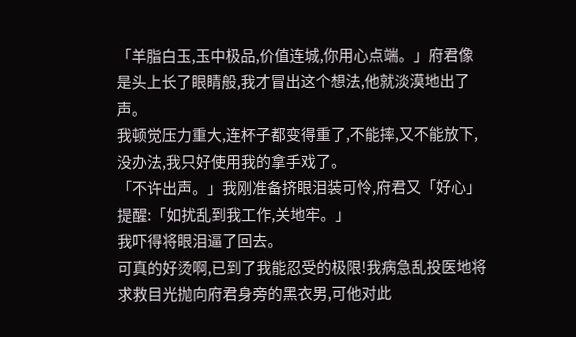「羊脂白玉,玉中极品,价值连城,你用心点端。」府君像是头上长了眼睛般,我才冒出这个想法,他就淡漠地出了声。
我顿觉压力重大,连杯子都变得重了,不能摔,又不能放下,没办法,我只好使用我的拿手戏了。
「不许出声。」我刚准备挤眼泪装可怜,府君又「好心」提醒:「如扰乱到我工作,关地牢。」
我吓得将眼泪逼了回去。
可真的好烫啊,已到了我能忍受的极限!我病急乱投医地将求救目光抛向府君身旁的黑衣男,可他对此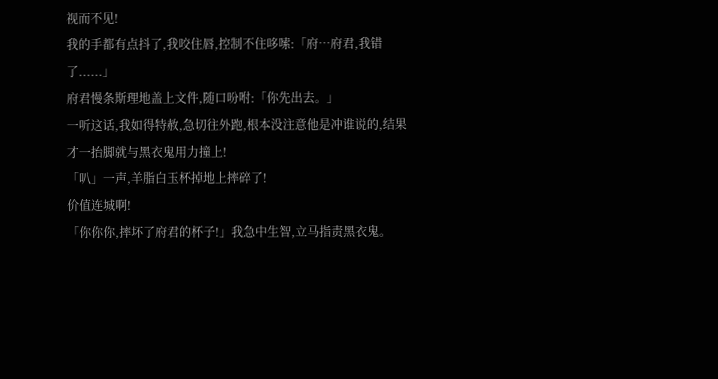视而不见!
我的手都有点抖了,我咬住唇,控制不住哆嗦:「府…府君,我错了......」
府君慢条斯理地盖上文件,随口吩咐:「你先出去。」
一听这话,我如得特赦,急切往外跑,根本没注意他是冲谁说的,结果才一抬脚就与黑衣鬼用力撞上!
「叭」一声,羊脂白玉杯掉地上摔碎了!
价值连城啊!
「你你你,摔坏了府君的杯子!」我急中生智,立马指责黑衣鬼。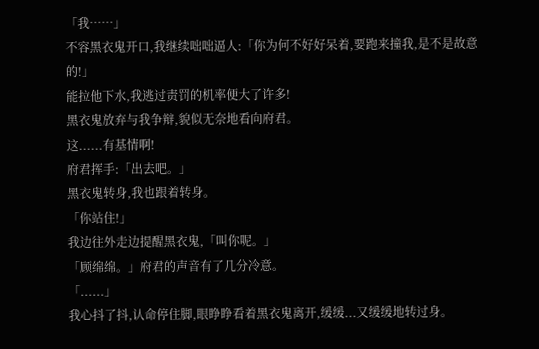「我……」
不容黑衣鬼开口,我继续咄咄逼人:「你为何不好好呆着,要跑来撞我,是不是故意的!」
能拉他下水,我逃过责罚的机率便大了许多!
黑衣鬼放弃与我争辩,貌似无奈地看向府君。
这......有基情啊!
府君挥手:「出去吧。」
黑衣鬼转身,我也跟着转身。
「你站住!」
我边往外走边提醒黑衣鬼,「叫你呢。」
「顾绵绵。」府君的声音有了几分冷意。
「......」
我心抖了抖,认命停住脚,眼睁睁看着黑衣鬼离开,缓缓...又缓缓地转过身。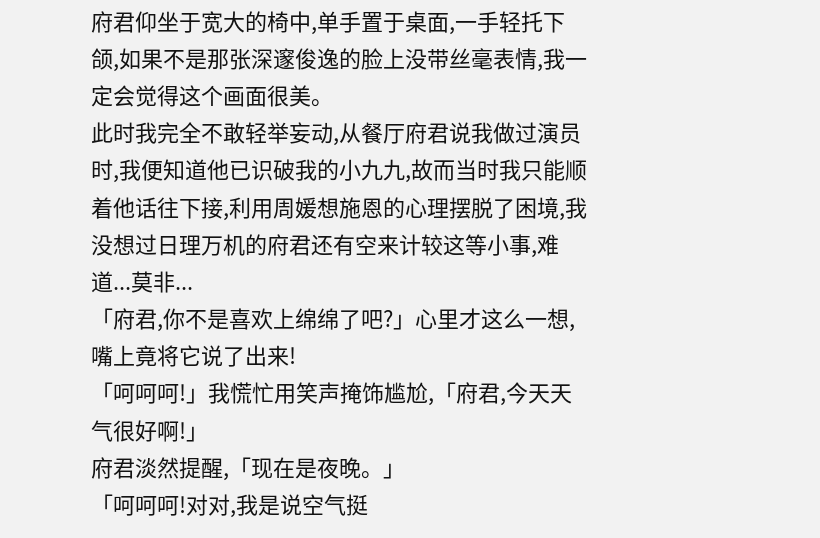府君仰坐于宽大的椅中,单手置于桌面,一手轻托下颌,如果不是那张深邃俊逸的脸上没带丝毫表情,我一定会觉得这个画面很美。
此时我完全不敢轻举妄动,从餐厅府君说我做过演员时,我便知道他已识破我的小九九,故而当时我只能顺着他话往下接,利用周媛想施恩的心理摆脱了困境,我没想过日理万机的府君还有空来计较这等小事,难道...莫非...
「府君,你不是喜欢上绵绵了吧?」心里才这么一想,嘴上竟将它说了出来!
「呵呵呵!」我慌忙用笑声掩饰尴尬,「府君,今天天气很好啊!」
府君淡然提醒,「现在是夜晚。」
「呵呵呵!对对,我是说空气挺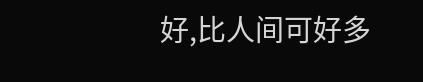好,比人间可好多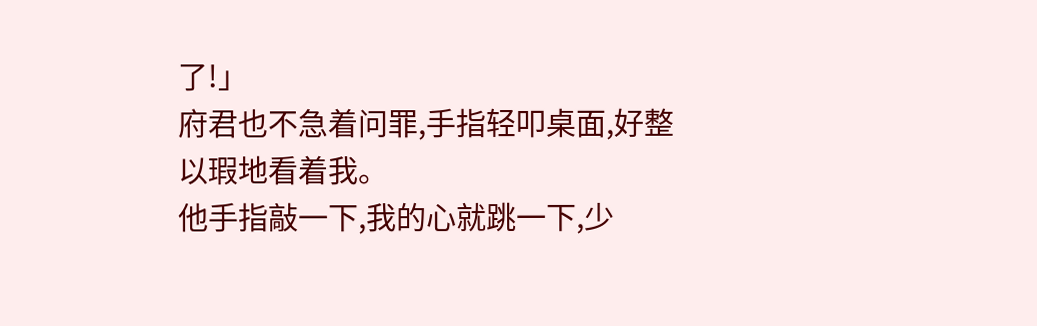了!」
府君也不急着问罪,手指轻叩桌面,好整以瑕地看着我。
他手指敲一下,我的心就跳一下,少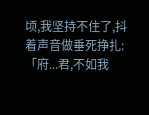顷,我坚持不住了,抖着声音做垂死挣扎:「府...君,不如我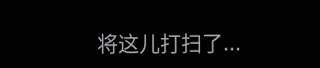将这儿打扫了...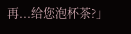再...给您泡杯茶?」